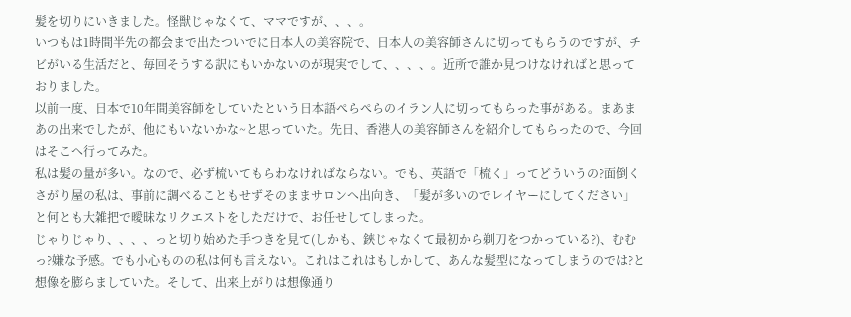髪を切りにいきました。怪獣じゃなくて、ママですが、、、。
いつもは1時間半先の都会まで出たついでに日本人の美容院で、日本人の美容師さんに切ってもらうのですが、チビがいる生活だと、毎回そうする訳にもいかないのが現実でして、、、、。近所で誰か見つけなければと思っておりました。
以前一度、日本で10年間美容師をしていたという日本語ぺらぺらのイラン人に切ってもらった事がある。まあまあの出来でしたが、他にもいないかな~と思っていた。先日、香港人の美容師さんを紹介してもらったので、今回はそこへ行ってみた。
私は髪の量が多い。なので、必ず梳いてもらわなければならない。でも、英語で「梳く」ってどういうの?面倒くさがり屋の私は、事前に調べることもせずそのままサロンへ出向き、「髪が多いのでレイヤーにしてください」と何とも大雑把で曖昧なリクエストをしただけで、お任せしてしまった。
じゃりじゃり、、、、っと切り始めた手つきを見て(しかも、鋏じゃなくて最初から剃刀をつかっている?)、むむっ?嫌な予感。でも小心ものの私は何も言えない。これはこれはもしかして、あんな髪型になってしまうのでは?と想像を膨らましていた。そして、出来上がりは想像通り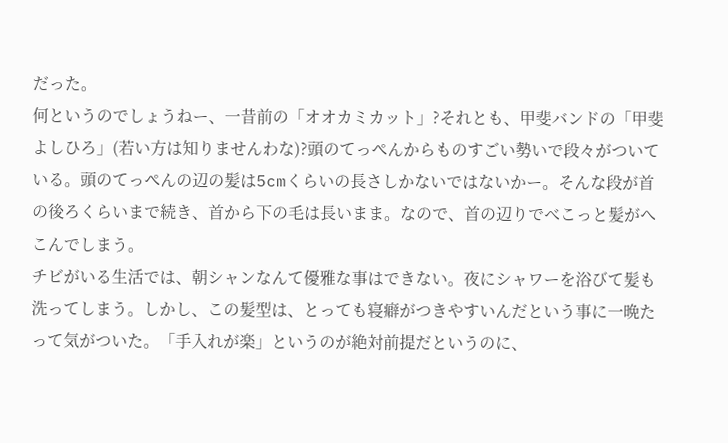だった。
何というのでしょうねー、一昔前の「オオカミカット」?それとも、甲斐バンドの「甲斐よしひろ」(若い方は知りませんわな)?頭のてっぺんからものすごい勢いで段々がついている。頭のてっぺんの辺の髪は5cmくらいの長さしかないではないかー。そんな段が首の後ろくらいまで続き、首から下の毛は長いまま。なので、首の辺りでべこっと髪がへこんでしまう。
チビがいる生活では、朝シャンなんて優雅な事はできない。夜にシャワーを浴びて髪も洗ってしまう。しかし、この髪型は、とっても寝癖がつきやすいんだという事に一晩たって気がついた。「手入れが楽」というのが絶対前提だというのに、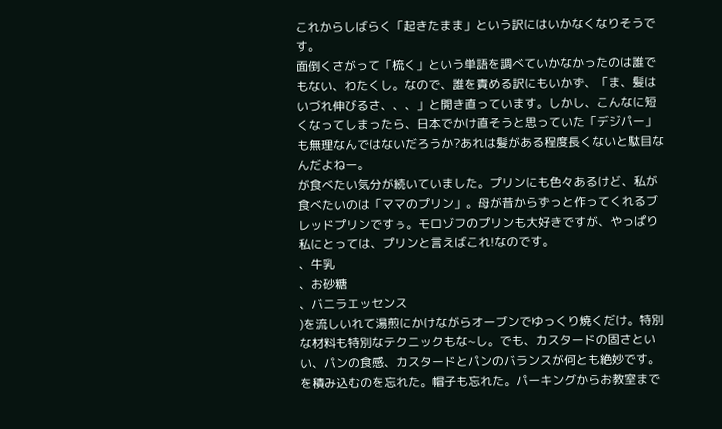これからしばらく「起きたまま」という訳にはいかなくなりそうです。
面倒くさがって「梳く」という単語を調べていかなかったのは誰でもない、わたくし。なので、誰を責める訳にもいかず、「ま、髪はいづれ伸びるさ、、、」と開き直っています。しかし、こんなに短くなってしまったら、日本でかけ直そうと思っていた「デジパー」も無理なんではないだろうか?あれは髪がある程度長くないと駄目なんだよねー。
が食べたい気分が続いていました。プリンにも色々あるけど、私が食べたいのは「ママのプリン」。母が昔からずっと作ってくれるブレッドプリンですぅ。モロゾフのプリンも大好きですが、やっぱり私にとっては、プリンと言えばこれ!なのです。
、牛乳
、お砂糖
、バニラエッセンス
)を流しいれて湯煎にかけながらオーブンでゆっくり焼くだけ。特別な材料も特別なテクニックもな~し。でも、カスタードの固さといい、パンの食感、カスタードとパンのバランスが何とも絶妙です。
を積み込むのを忘れた。帽子も忘れた。パーキングからお教室まで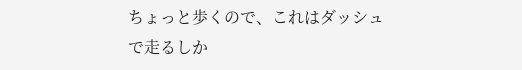ちょっと歩くので、これはダッシュ
で走るしか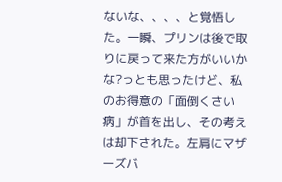ないな、、、、と覚悟した。一瞬、プリンは後で取りに戻って来た方がいいかな?っとも思ったけど、私のお得意の「面倒くさい病」が首を出し、その考えは却下された。左肩にマザーズバ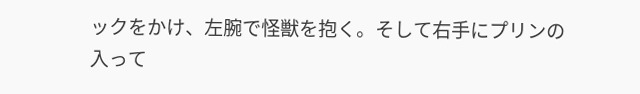ックをかけ、左腕で怪獣を抱く。そして右手にプリンの入って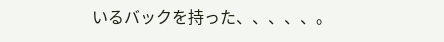いるバックを持った、、、、、。